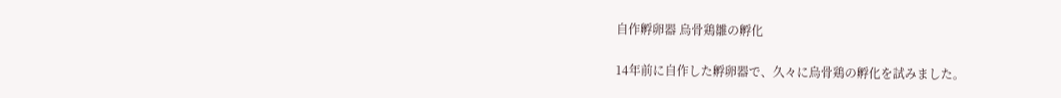自作孵卵器 烏骨鶏雛の孵化

14年前に自作した孵卵器で、久々に烏骨鶏の孵化を試みました。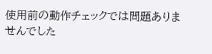使用前の動作チェックでは問題ありませんでした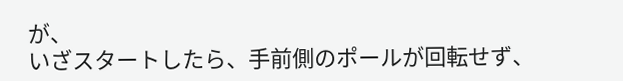が、
いざスタートしたら、手前側のポールが回転せず、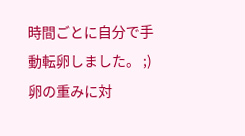時間ごとに自分で手動転卵しました。 ;)
卵の重みに対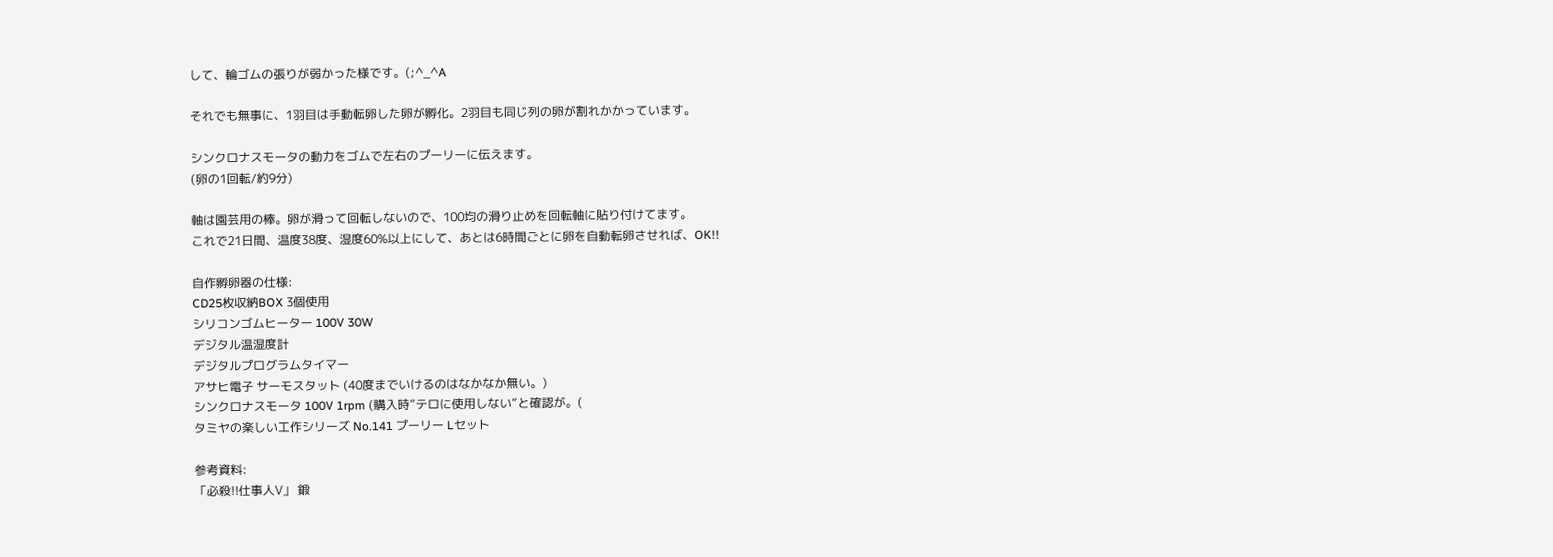して、輪ゴムの張りが弱かった様です。(;^_^A

それでも無事に、1羽目は手動転卵した卵が孵化。2羽目も同じ列の卵が割れかかっています。

シンクロナスモータの動力をゴムで左右のプーリーに伝えます。
(卵の1回転/約9分)

軸は園芸用の棒。卵が滑って回転しないので、100均の滑り止めを回転軸に貼り付けてます。
これで21日間、温度38度、湿度60%以上にして、あとは6時間ごとに卵を自動転卵させれば、OK!!

自作孵卵器の仕様:
CD25枚収納BOX 3個使用
シリコンゴムヒーター 100V 30W
デジタル温湿度計
デジタルプログラムタイマー
アサヒ電子 サーモスタット (40度までいけるのはなかなか無い。)
シンクロナスモータ 100V 1rpm (購入時”テロに使用しない”と確認が。(
タミヤの楽しい工作シリーズ No.141 プーリー Lセット

参考資料:
「必殺!!仕事人Ⅴ」 鍛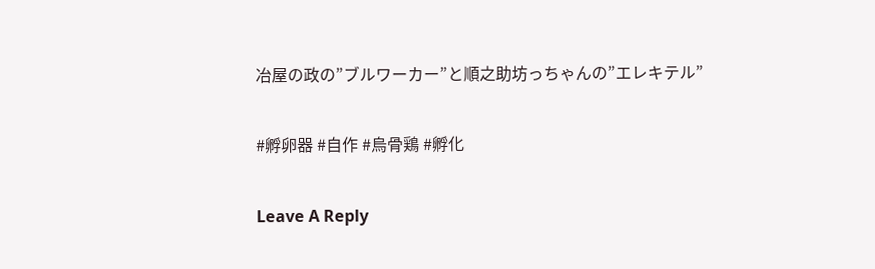冶屋の政の”ブルワーカー”と順之助坊っちゃんの”エレキテル”

#孵卵器 #自作 #烏骨鶏 #孵化

Leave A Reply